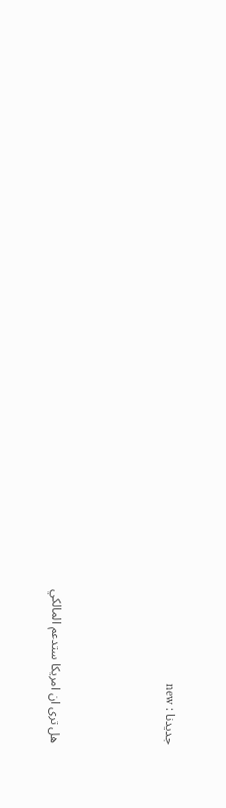جديدنا : new




هل ترى ان امريكا ستدعم المالكي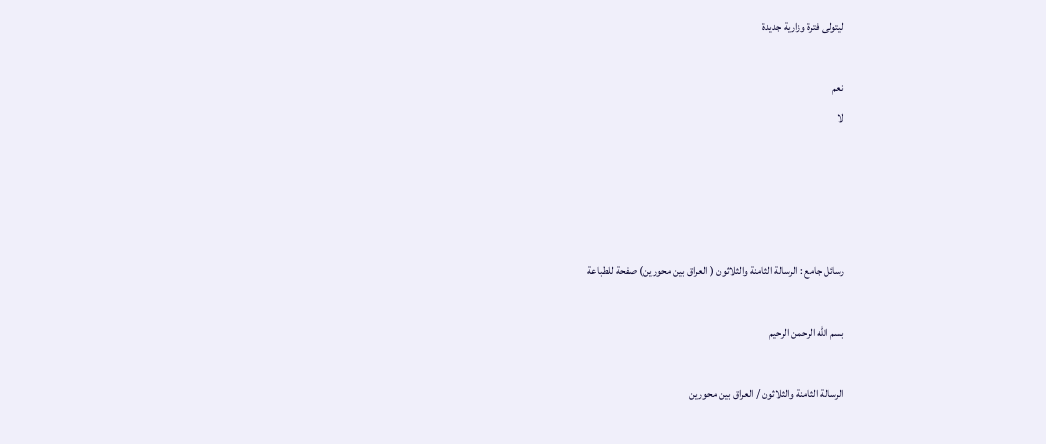ليتولى فترة وزارية جديدة

نعم
لا




رسائل جامع : الرسالة الثامنة والثلاثون ( العراق بين محورين) صفحة للطباعة

بسم الله الرحمن الرحيم

الرسالة الثامنة والثلاثون / العراق بين محورين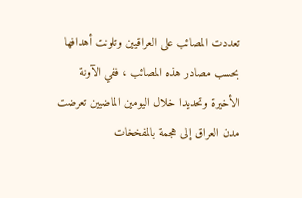تعددت المصائب على العراقيين وتلونت أهدافها بحسب مصادر هذه المصائب ، ففي الآونة الأخيرة وتحديدا خلال اليومين الماضيين تعرضت مدن العراق إلى هجمة بالمفخخات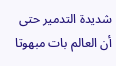شديدة التدمير حتى أن العالم بات مبهوتا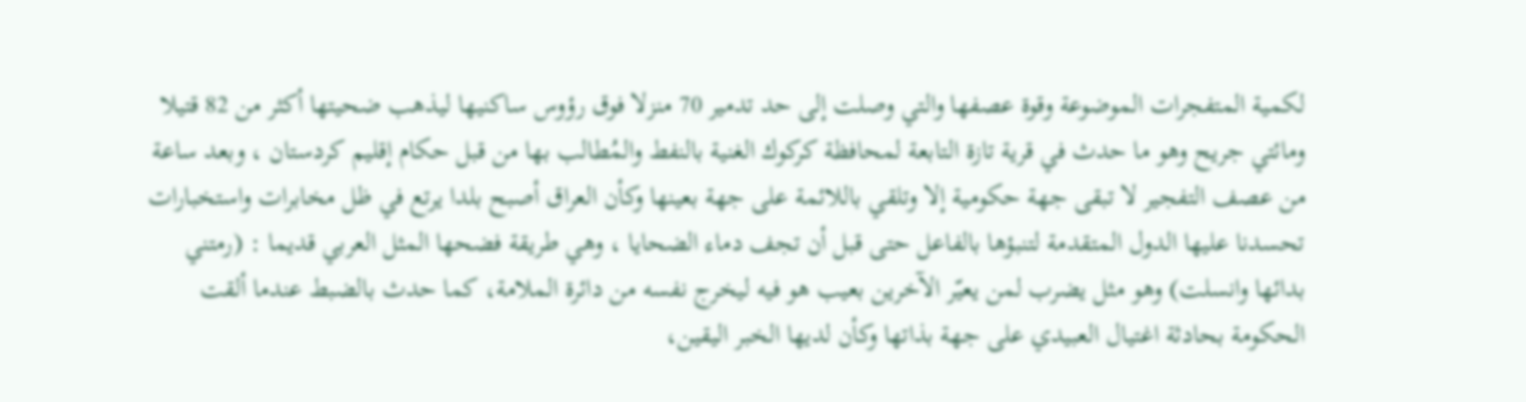لكمية المتفجرات الموضوعة وقوة عصفها والتي وصلت إلى حد تدمير 70 منزلا فوق رؤوس ساكنيها ليذهب ضحيتها أكثر من 82 قتيلا ومائتي جريح وهو ما حدث في قرية تازة التابعة لمحافظة كركوك الغنية بالنفط والمُطالب بها من قبل حكام إقليم كردستان ، وبعد ساعة من عصف التفجير لا تبقى جهة حكومية إلا وتلقي باللائمة على جهة بعينها وكأن العراق أصبح بلدا يرتع في ظل مخابرات واستخبارات تحسدنا عليها الدول المتقدمة لتنبؤها بالفاعل حتى قبل أن تجف دماء الضحايا ، وهي طريقة فضحها المثل العربي قديما : (رمتني بدائها وانسلت) وهو مثل يضرب لمن يعيّر الآخرين بعيب هو فيه ليخرج نفسه من دائرة الملامة، كما حدث بالضبط عندما ألقت الحكومة بحادثة اغتيال العبيدي على جهة بذاتها وكأن لديها الخبر اليقين،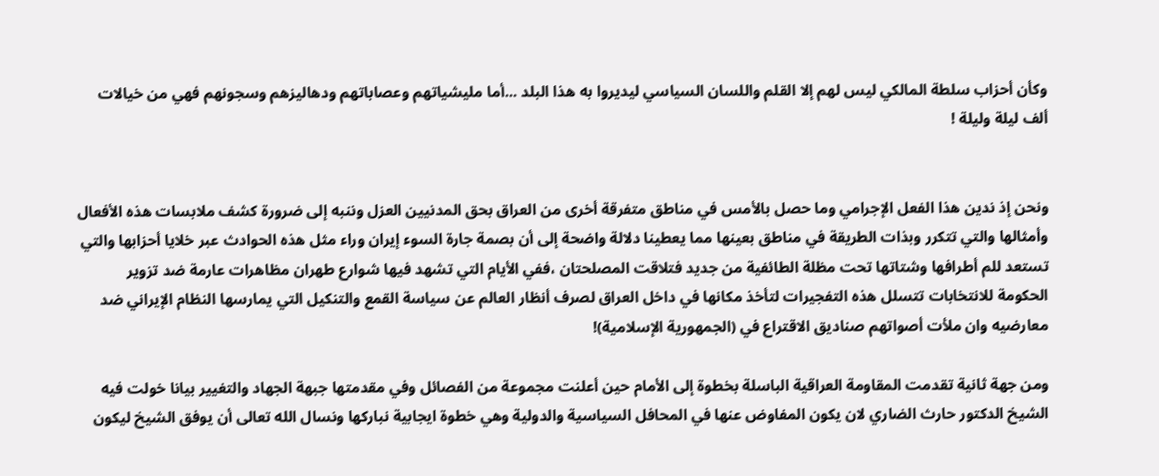وكأن أحزاب سلطة المالكي ليس لهم إلا القلم واللسان السياسي ليديروا به هذا البلد ...أما مليشياتهم وعصاباتهم ودهاليزهم وسجونهم فهي من خيالات ألف ليلة وليلة !


ونحن إذ ندين هذا الفعل الإجرامي وما حصل بالأمس في مناطق متفرقة أخرى من العراق بحق المدنيين العزل وننبه إلى ضرورة كشف ملابسات هذه الأفعال وأمثالها والتي تتكرر وبذات الطريقة في مناطق بعينها مما يعطينا دلالة واضحة إلى أن بصمة جارة السوء إيران وراء مثل هذه الحوادث عبر خلايا أحزابها والتي تستعد للم أطرافها وشتاتها تحت مظلة الطائفية من جديد فتلاقت المصلحتان ،ففي الأيام التي تشهد فيها شوارع طهران مظاهرات عارمة ضد تزوير الحكومة للانتخابات تتسلل هذه التفجيرات لتأخذ مكانها في داخل العراق لصرف أنظار العالم عن سياسة القمع والتنكيل التي يمارسها النظام الإيراني ضد معارضيه وان ملأت أصواتهم صناديق الاقتراع في (الجمهورية الإسلامية)!

ومن جهة ثانية تقدمت المقاومة العراقية الباسلة بخطوة إلى الأمام حين أعلنت مجموعة من الفصائل وفي مقدمتها جبهة الجهاد والتغيير بيانا خولت فيه الشيخ الدكتور حارث الضاري لان يكون المفاوض عنها في المحافل السياسية والدولية وهي خطوة ايجابية نباركها ونسال الله تعالى أن يوفق الشيخ ليكون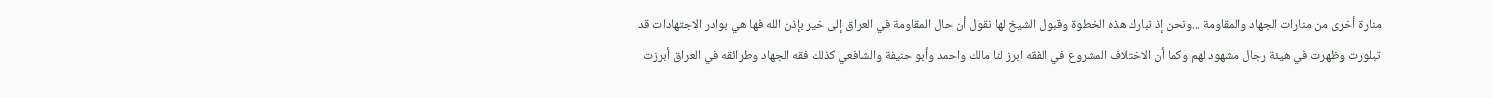منارة أخرى من منارات الجهاد والمقاومة ...ونحن إذ نبارك هذه الخطوة وقبول الشيخ لها نقول أن حال المقاومة في العراق إلى خير بإذن الله فها هي بوادر الاجتهادات قد تبلورت وظهرت في هيئة رجال مشهود لهم وكما أن الاختلاف المشروع في الفقه ابرز لنا مالك واحمد وأبو حنيفة والشافعي كذلك فقه الجهاد وطرائقه في العراق أبرزت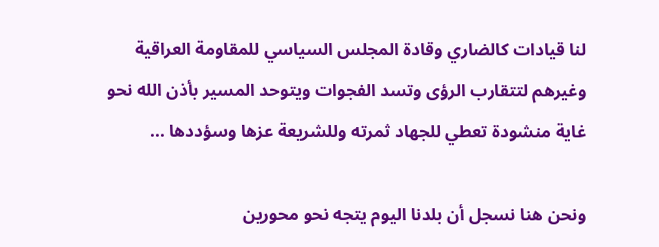لنا قيادات كالضاري وقادة المجلس السياسي للمقاومة العراقية وغيرهم لتتقارب الرؤى وتسد الفجوات ويتوحد المسير بأذن الله نحو غاية منشودة تعطي للجهاد ثمرته وللشريعة عزها وسؤددها ...

ونحن هنا نسجل أن بلدنا اليوم يتجه نحو محورين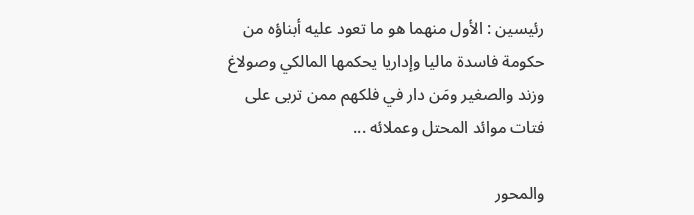رئيسين : الأول منهما هو ما تعود عليه أبناؤه من حكومة فاسدة ماليا وإداريا يحكمها المالكي وصولاغ وزند والصغير ومَن دار في فلكهم ممن تربى على فتات موائد المحتل وعملائه ...

والمحور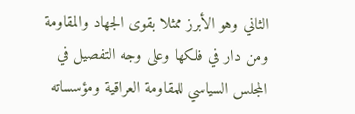الثاني وهو الأبرز ممثلا بقوى الجهاد والمقاومة ومن دار في فلكها وعلى وجه التفصيل في المجلس السياسي للمقاومة العراقية ومؤسساته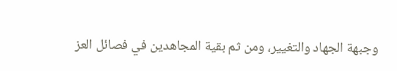وجبهة الجهاد والتغيير، ومن ثم بقية المجاهدين في فصائل العز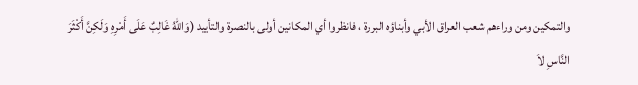والتمكين ومن وراءهم شعب العراق الأبي وأبناؤه البررة ، فانظروا أي المكانين أولى بالنصرة والتأييد (وَاللّهُ غَالِبٌ عَلَى أَمْرِهِ وَلَكِنَّ أَكْثَرَ النَّاسِ لاَ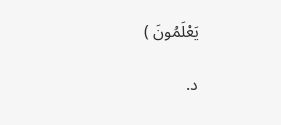يَعْلَمُونَ )

د.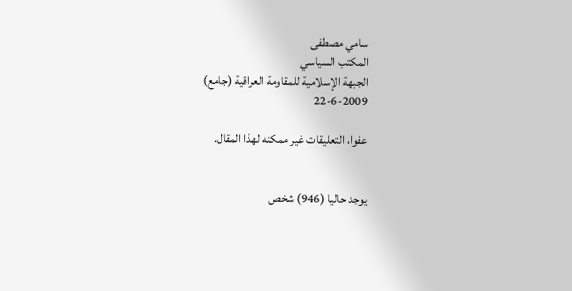سامي مصطفى
المكتب السياسي
الجبهة الإسلامية للمقاومة العراقية (جامع)
22-6-2009

عفوا، التعليقات غير ممكنه لهذا المقال.


يوجد حاليا (946) شخص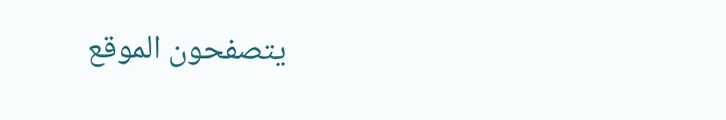يتصفحون الموقع